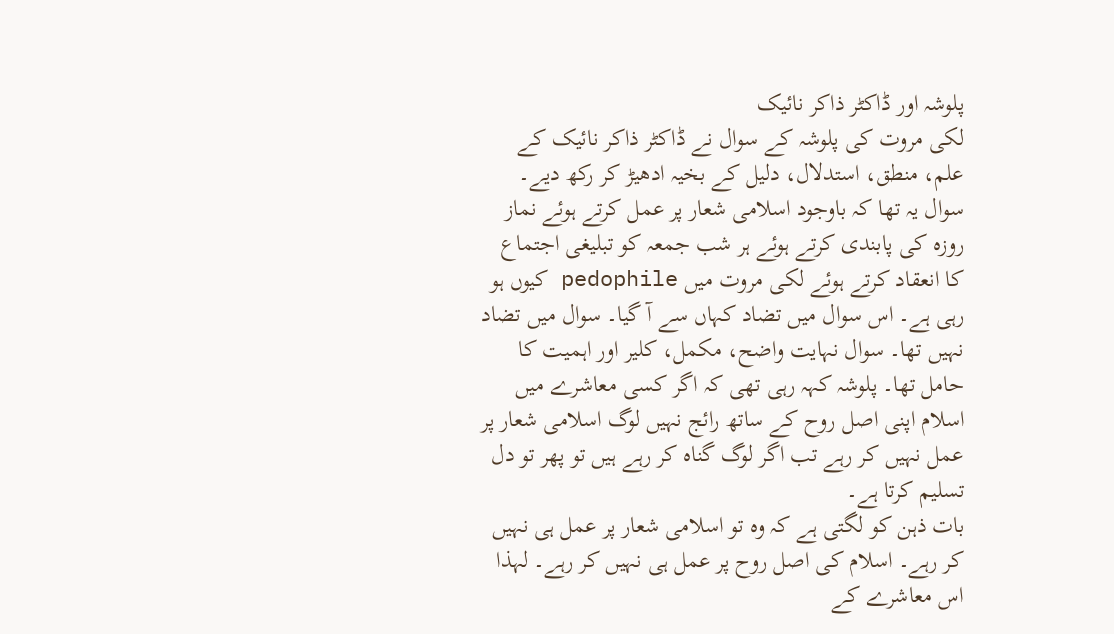پلوشہ اور ڈاکٹر ذاکر نائیک
لکی مروت کی پلوشہ کے سوال نے ڈاکٹر ذاکر نائیک کے علم، منطق، استدلال، دلیل کے بخیہ ادھیڑ کر رکھ دیے۔ سوال یہ تھا کہ باوجود اسلامی شعار پر عمل کرتے ہوئے نماز روزہ کی پابندی کرتے ہوئے ہر شب جمعہ کو تبلیغی اجتماع کا انعقاد کرتے ہوئے لکی مروت میں pedophile کیوں ہو رہی ہے۔ اس سوال میں تضاد کہاں سے آ گیا۔ سوال میں تضاد نہیں تھا۔ سوال نہایت واضح، مکمل، کلیر اور اہمیت کا حامل تھا۔ پلوشہ کہہ رہی تھی کہ اگر کسی معاشرے میں اسلام اپنی اصل روح کے ساتھ رائج نہیں لوگ اسلامی شعار پر عمل نہیں کر رہے تب اگر لوگ گناہ کر رہے ہیں تو پھر تو دل تسلیم کرتا ہے۔
بات ذہن کو لگتی ہے کہ وہ تو اسلامی شعار پر عمل ہی نہیں کر رہے۔ اسلام کی اصل روح پر عمل ہی نہیں کر رہے۔ لہذا اس معاشرے کے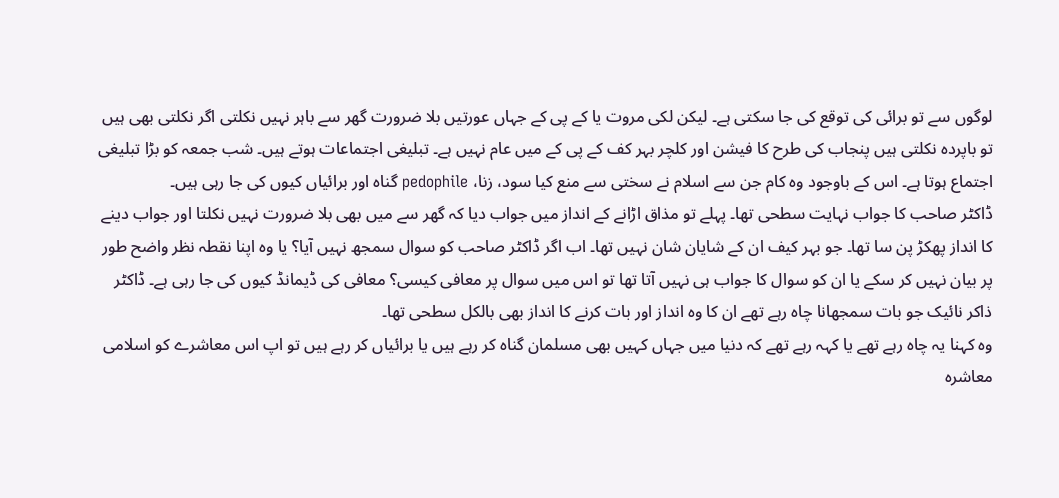لوگوں سے تو برائی کی توقع کی جا سکتی ہے۔ لیکن لکی مروت یا کے پی کے جہاں عورتیں بلا ضرورت گھر سے باہر نہیں نکلتی اگر نکلتی بھی ہیں تو باپردہ نکلتی ہیں پنجاب کی طرح کا فیشن اور کلچر بہر کف کے پی کے میں عام نہیں ہے۔ تبلیغی اجتماعات ہوتے ہیں۔ شب جمعہ کو بڑا تبلیغی اجتماع ہوتا ہے۔ اس کے باوجود وہ کام جن سے اسلام نے سختی سے منع کیا سود، زنا، pedophile گناہ اور برائیاں کیوں کی جا رہی ہیں۔
ڈاکٹر صاحب کا جواب نہایت سطحی تھا۔ پہلے تو مذاق اڑانے کے انداز میں جواب دیا کہ گھر سے میں بھی بلا ضرورت نہیں نکلتا اور جواب دینے کا انداز پھکڑ پن سا تھا۔ جو بہر کیف ان کے شایان شان نہیں تھا۔ اب اگر ڈاکٹر صاحب کو سوال سمجھ نہیں آیا؟ یا وہ اپنا نقطہ نظر واضح طور پر بیان نہیں کر سکے یا ان کو سوال کا جواب ہی نہیں آتا تھا تو اس میں سوال پر معافی کیسی؟ معافی کی ڈیمانڈ کیوں کی جا رہی ہے۔ ڈاکٹر ذاکر نائیک جو بات سمجھانا چاہ رہے تھے ان کا وہ انداز اور بات کرنے کا انداز بھی بالکل سطحی تھا۔
وہ کہنا یہ چاہ رہے تھے یا کہہ رہے تھے کہ دنیا میں جہاں کہیں بھی مسلمان گناہ کر رہے ہیں یا برائیاں کر رہے ہیں تو اپ اس معاشرے کو اسلامی معاشرہ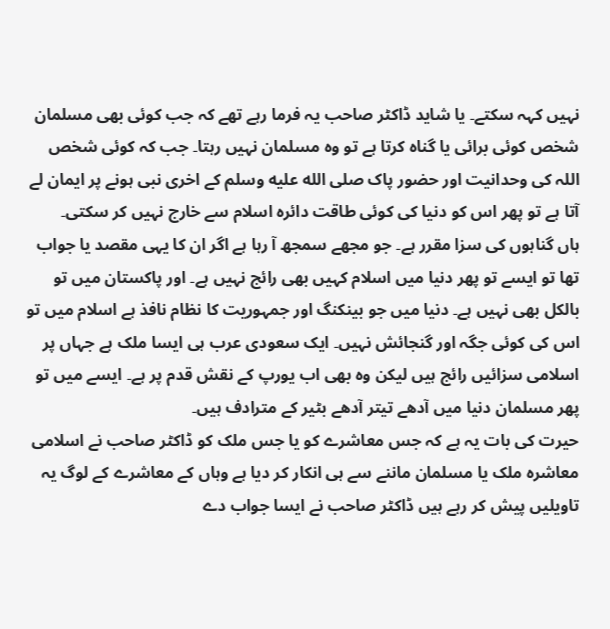نہیں کہہ سکتے۔ یا شاید ڈاکٹر صاحب یہ فرما رہے تھے کہ جب کوئی بھی مسلمان شخص کوئی برائی یا گناہ کرتا ہے تو وہ مسلمان نہیں رہتا۔ جب کہ کوئی شخص اللہ کی وحدانیت اور حضور پاک صلى الله عليه وسلم کے اخری نبی ہونے پر ایمان لے آتا ہے تو پھر اس کو دنیا کی کوئی طاقت دائرہ اسلام سے خارج نہیں کر سکتی۔
ہاں گناہوں کی سزا مقرر ہے۔ جو مجھے سمجھ آ رہا ہے اگر ان کا یہی مقصد یا جواب تھا تو ایسے تو پھر دنیا میں اسلام کہیں بھی رائج نہیں ہے۔ اور پاکستان میں تو بالکل بھی نہیں ہے۔ دنیا میں جو بینکنگ اور جمہوریت کا نظام نافذ ہے اسلام میں تو اس کی کوئی جگہ اور گنجائش نہیں۔ ایک سعودی عرب ہی ایسا ملک ہے جہاں پر اسلامی سزائیں رائج ہیں لیکن وہ بھی اب یورپ کے نقش قدم پر ہے۔ ایسے میں تو پھر مسلمان دنیا میں آدھے تیتر آدھے بٹیر کے مترادف ہیں۔
حیرت کی بات یہ ہے کہ جس معاشرے کو یا جس ملک کو ڈاکٹر صاحب نے اسلامی معاشرہ ملک یا مسلمان ماننے سے ہی انکار کر دیا ہے وہاں کے معاشرے کے لوگ یہ تاویلیں پیش کر رہے ہیں ڈاکٹر صاحب نے ایسا جواب دے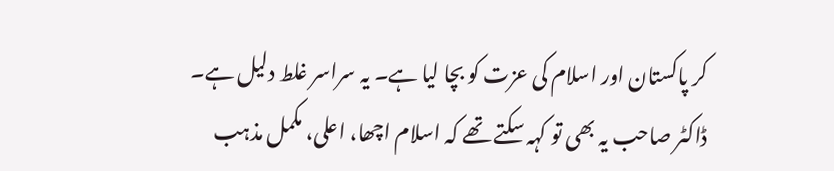کر پاکستان اور اسلام کی عزت کو بچا لیا ہے۔ یہ سراسر غلط دلیل ہے۔ ڈاکٹر صاحب یہ بھی تو کہہ سکتے تھے کہ اسلام اچھا، اعلی، مکمل مذہب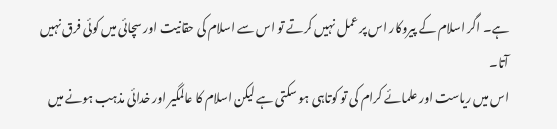ہے۔ اگر اسلام کے پیروکار اس پر عمل نہیں کرتے تو اس سے اسلام کی حقانیت اور سچائی میں کوئی فرق نہیں آتا۔
اس میں ریاست اور علمائے کرام کی تو کوتاہی ہو سکتی ہے لیکن اسلام کا عالمگیر اور خدائی مذہب ہونے میں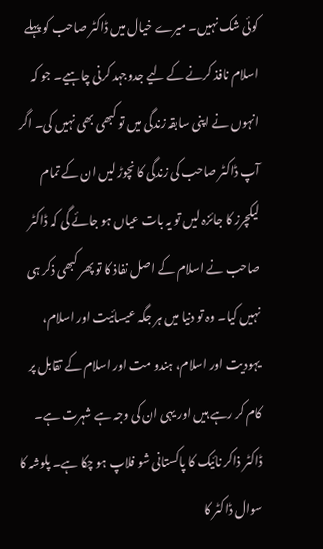کوئی شک نہیں۔ میرے خیال میں ڈاکٹر صاحب کو پہلے اسلام نافذ کرنے کے لیے جدوجہد کرنی چاہیے۔ جو کہ انہوں نے اپنی سابقہ زندگی میں تو کبھی بھی نہیں کی۔ اگر آپ ڈاکٹر صاحب کی زندگی کا نچوڑ لیں ان کے تمام لیکچرز کا جائزہ لیں تو یہ بات عیاں ہو جائے گی کہ ڈاکٹر صاحب نے اسلام کے اصل نفاذ کا تو پھر کبھی ذکر ہی نہیں کیا۔ وہ تو دنیا میں ہر جگہ عیسائیت اور اسلام، یہودیت اور اسلام، ہندو مت اور اسلام کے تقابل پر کام کر رہے ہیں اور یہی ان کی وجہ ہے شہرت ہے۔ ڈاکٹر ذاکر نائیک کا پاکستانی شو فلاپ ہو چکا ہے۔ پلوشہ کا سوال ڈاکٹر کا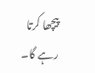پیچھا کرتا رہے گا۔